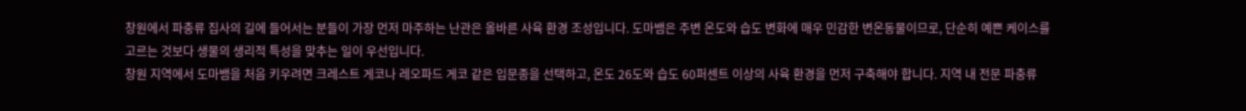창원에서 파충류 집사의 길에 들어서는 분들이 가장 먼저 마주하는 난관은 올바른 사육 환경 조성입니다. 도마뱀은 주변 온도와 습도 변화에 매우 민감한 변온동물이므로, 단순히 예쁜 케이스를 고르는 것보다 생물의 생리적 특성을 맞추는 일이 우선입니다.
창원 지역에서 도마뱀을 처음 키우려면 크레스트 게코나 레오파드 게코 같은 입문종을 선택하고, 온도 26도와 습도 60퍼센트 이상의 사육 환경을 먼저 구축해야 합니다. 지역 내 전문 파충류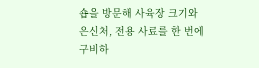숍을 방문해 사육장 크기와 은신처, 전용 사료를 한 번에 구비하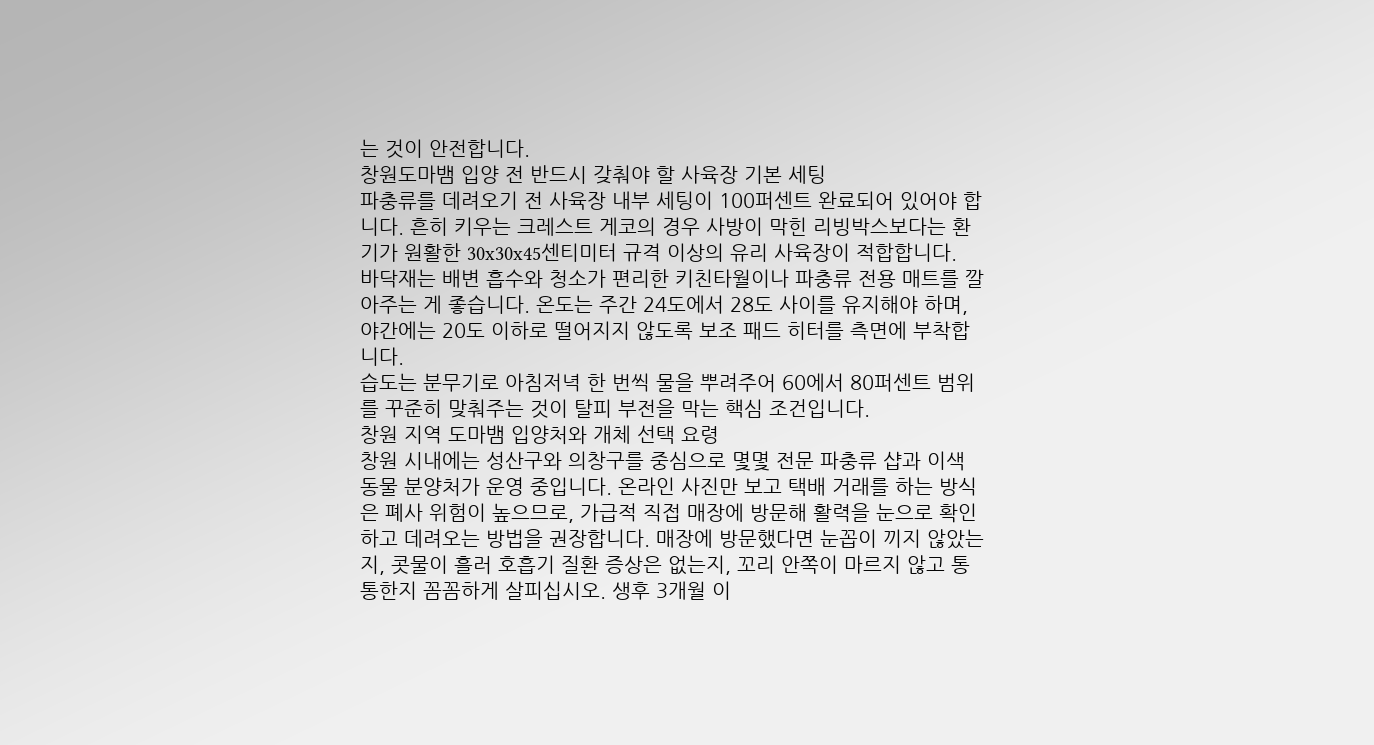는 것이 안전합니다.
창원도마뱀 입양 전 반드시 갖춰야 할 사육장 기본 세팅
파충류를 데려오기 전 사육장 내부 세팅이 100퍼센트 완료되어 있어야 합니다. 흔히 키우는 크레스트 게코의 경우 사방이 막힌 리빙박스보다는 환기가 원활한 30x30x45센티미터 규격 이상의 유리 사육장이 적합합니다.
바닥재는 배변 흡수와 청소가 편리한 키친타월이나 파충류 전용 매트를 깔아주는 게 좋습니다. 온도는 주간 24도에서 28도 사이를 유지해야 하며, 야간에는 20도 이하로 떨어지지 않도록 보조 패드 히터를 측면에 부착합니다.
습도는 분무기로 아침저녁 한 번씩 물을 뿌려주어 60에서 80퍼센트 범위를 꾸준히 맞춰주는 것이 탈피 부전을 막는 핵심 조건입니다.
창원 지역 도마뱀 입양처와 개체 선택 요령
창원 시내에는 성산구와 의창구를 중심으로 몇몇 전문 파충류 샵과 이색 동물 분양처가 운영 중입니다. 온라인 사진만 보고 택배 거래를 하는 방식은 폐사 위험이 높으므로, 가급적 직접 매장에 방문해 활력을 눈으로 확인하고 데려오는 방법을 권장합니다. 매장에 방문했다면 눈꼽이 끼지 않았는지, 콧물이 흘러 호흡기 질환 증상은 없는지, 꼬리 안쪽이 마르지 않고 통통한지 꼼꼼하게 살피십시오. 생후 3개월 이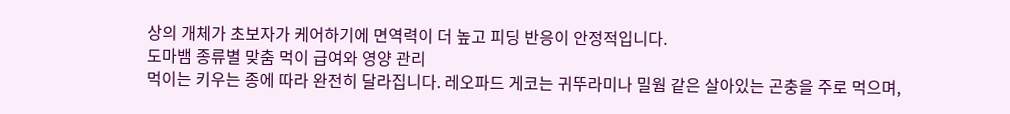상의 개체가 초보자가 케어하기에 면역력이 더 높고 피딩 반응이 안정적입니다.
도마뱀 종류별 맞춤 먹이 급여와 영양 관리
먹이는 키우는 종에 따라 완전히 달라집니다. 레오파드 게코는 귀뚜라미나 밀웜 같은 살아있는 곤충을 주로 먹으며,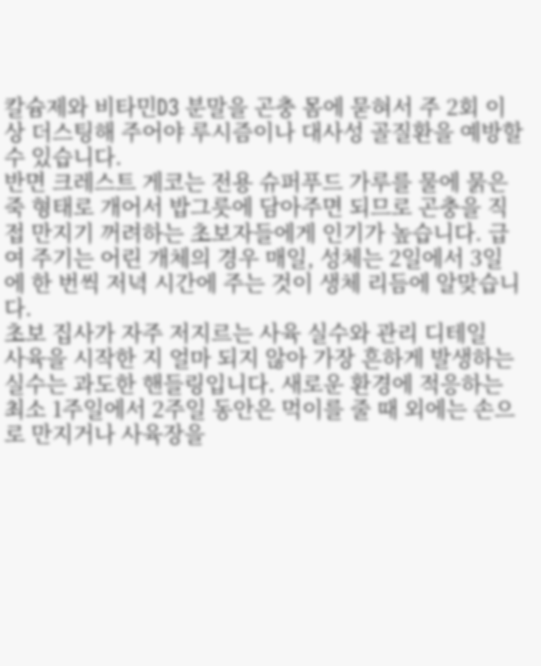칼슘제와 비타민D3 분말을 곤충 몸에 묻혀서 주 2회 이상 더스팅해 주어야 루시즘이나 대사성 골질환을 예방할 수 있습니다.
반면 크레스트 게코는 전용 슈퍼푸드 가루를 물에 묽은 죽 형태로 개어서 밥그릇에 담아주면 되므로 곤충을 직접 만지기 꺼려하는 초보자들에게 인기가 높습니다. 급여 주기는 어린 개체의 경우 매일, 성체는 2일에서 3일에 한 번씩 저녁 시간에 주는 것이 생체 리듬에 알맞습니다.
초보 집사가 자주 저지르는 사육 실수와 관리 디테일
사육을 시작한 지 얼마 되지 않아 가장 흔하게 발생하는 실수는 과도한 핸들링입니다. 새로운 환경에 적응하는 최소 1주일에서 2주일 동안은 먹이를 줄 때 외에는 손으로 만지거나 사육장을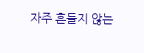자주 흔들지 않는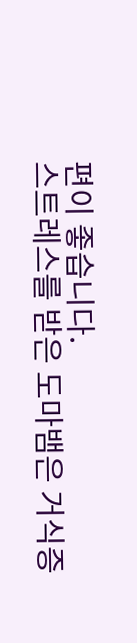편이 좋습니다.
스트레스를 받은 도마뱀은 거식증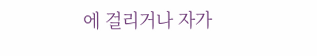에 걸리거나 자가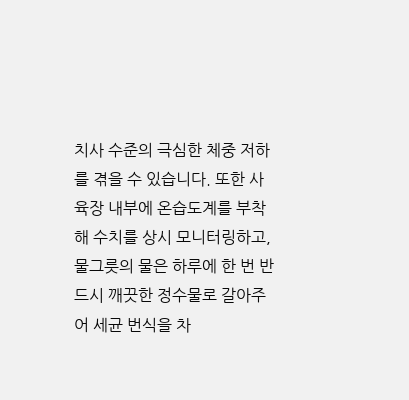치사 수준의 극심한 체중 저하를 겪을 수 있습니다. 또한 사육장 내부에 온습도계를 부착해 수치를 상시 모니터링하고, 물그릇의 물은 하루에 한 번 반드시 깨끗한 정수물로 갈아주어 세균 번식을 차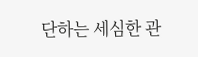단하는 세심한 관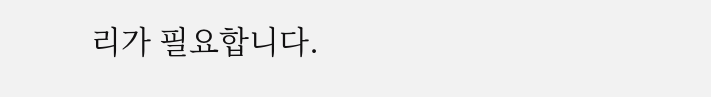리가 필요합니다.